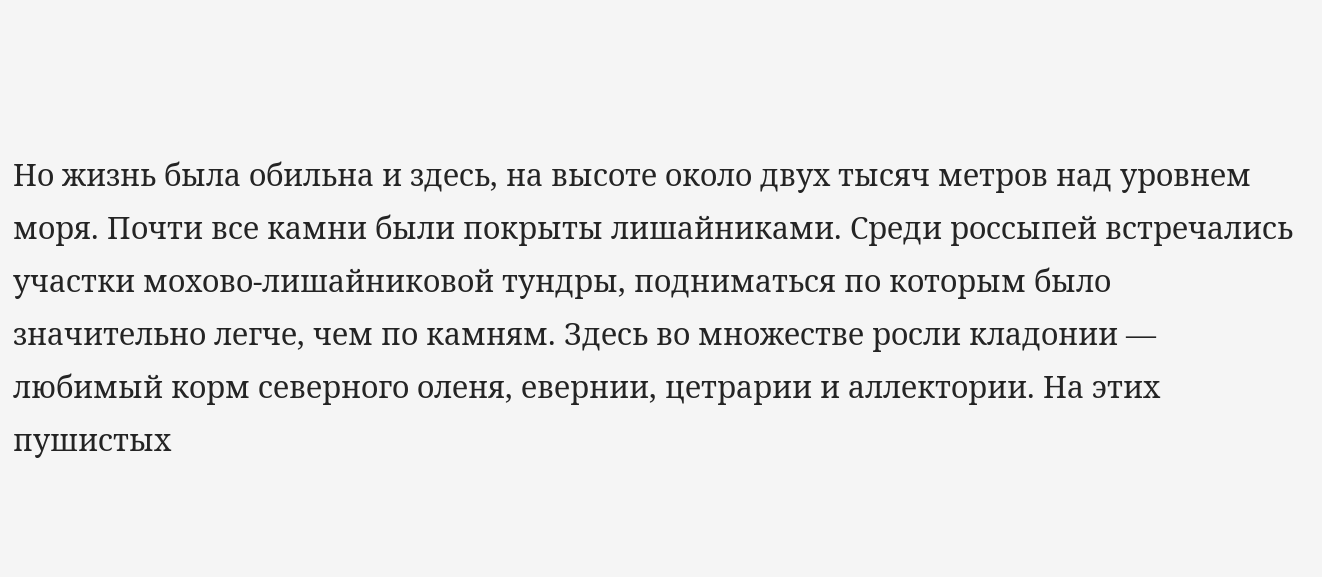Но жизнь была обильна и здесь, на высоте около двух тысяч метров над уровнем моря. Почти все камни были покрыты лишайниками. Среди россыпей встречались участки мохово-лишайниковой тундры, подниматься по которым было значительно легче, чем по камням. Здесь во множестве росли кладонии — любимый корм северного оленя, евернии, цетрарии и аллектории. На этих пушистых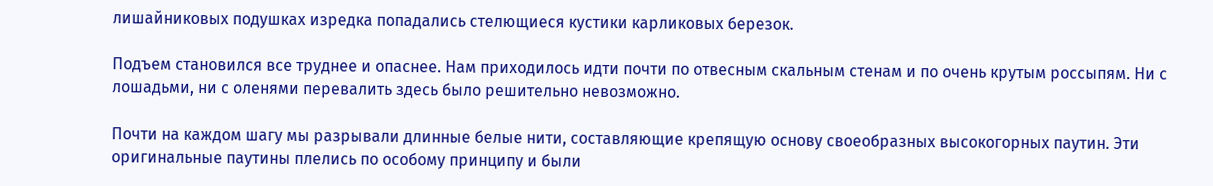лишайниковых подушках изредка попадались стелющиеся кустики карликовых березок.

Подъем становился все труднее и опаснее. Нам приходилось идти почти по отвесным скальным стенам и по очень крутым россыпям. Ни с лошадьми, ни с оленями перевалить здесь было решительно невозможно.

Почти на каждом шагу мы разрывали длинные белые нити, составляющие крепящую основу своеобразных высокогорных паутин. Эти оригинальные паутины плелись по особому принципу и были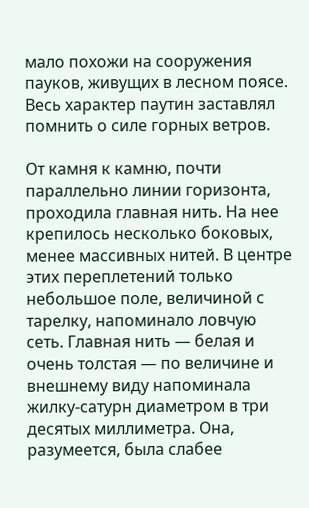мало похожи на сооружения пауков, живущих в лесном поясе. Весь характер паутин заставлял помнить о силе горных ветров.

От камня к камню, почти параллельно линии горизонта, проходила главная нить. На нее крепилось несколько боковых, менее массивных нитей. В центре этих переплетений только небольшое поле, величиной с тарелку, напоминало ловчую сеть. Главная нить — белая и очень толстая — по величине и внешнему виду напоминала жилку-сатурн диаметром в три десятых миллиметра. Она, разумеется, была слабее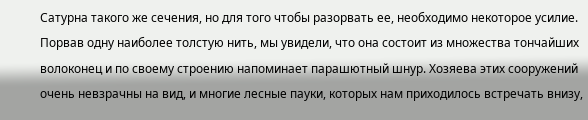Сатурна такого же сечения, но для того чтобы разорвать ее, необходимо некоторое усилие. Порвав одну наиболее толстую нить, мы увидели, что она состоит из множества тончайших волоконец и по своему строению напоминает парашютный шнур. Хозяева этих сооружений очень невзрачны на вид, и многие лесные пауки, которых нам приходилось встречать внизу,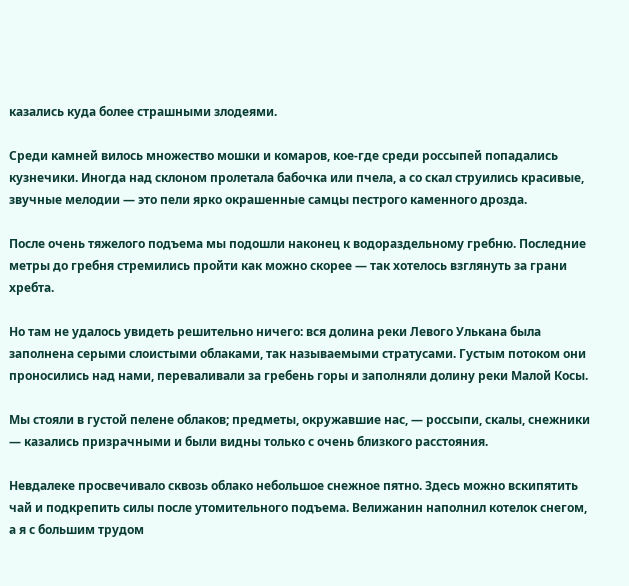казались куда более страшными злодеями.

Среди камней вилось множество мошки и комаров, кое-где среди россыпей попадались кузнечики. Иногда над склоном пролетала бабочка или пчела, а со скал струились красивые, звучные мелодии — это пели ярко окрашенные самцы пестрого каменного дрозда.

После очень тяжелого подъема мы подошли наконец к водораздельному гребню. Последние метры до гребня стремились пройти как можно скорее — так хотелось взглянуть за грани хребта.

Но там не удалось увидеть решительно ничего: вся долина реки Левого Улькана была заполнена серыми слоистыми облаками, так называемыми стратусами. Густым потоком они проносились над нами, переваливали за гребень горы и заполняли долину реки Малой Косы.

Мы стояли в густой пелене облаков; предметы, окружавшие нас, — россыпи, скалы, снежники — казались призрачными и были видны только с очень близкого расстояния.

Невдалеке просвечивало сквозь облако небольшое снежное пятно. Здесь можно вскипятить чай и подкрепить силы после утомительного подъема. Велижанин наполнил котелок снегом, а я с большим трудом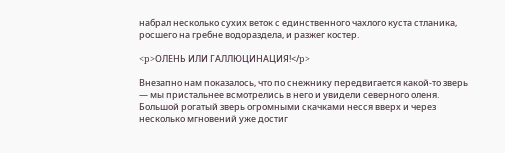набрал несколько сухих веток с единственного чахлого куста стланика, росшего на гребне водораздела, и разжег костер.

<p>ОЛЕНЬ ИЛИ ГАЛЛЮЦИНАЦИЯ!</p>

Внезапно нам показалось, что по снежнику передвигается какой-то зверь — мы пристальнее всмотрелись в него и увидели северного оленя. Большой рогатый зверь огромными скачками несся вверх и через несколько мгновений уже достиг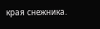края снежника.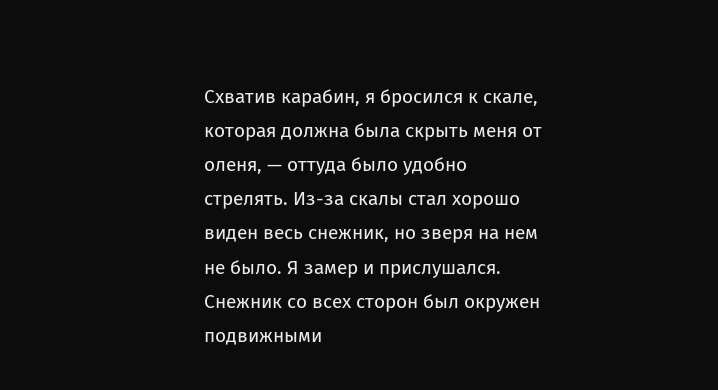Схватив карабин, я бросился к скале, которая должна была скрыть меня от оленя, — оттуда было удобно стрелять. Из-за скалы стал хорошо виден весь снежник, но зверя на нем не было. Я замер и прислушался. Снежник со всех сторон был окружен подвижными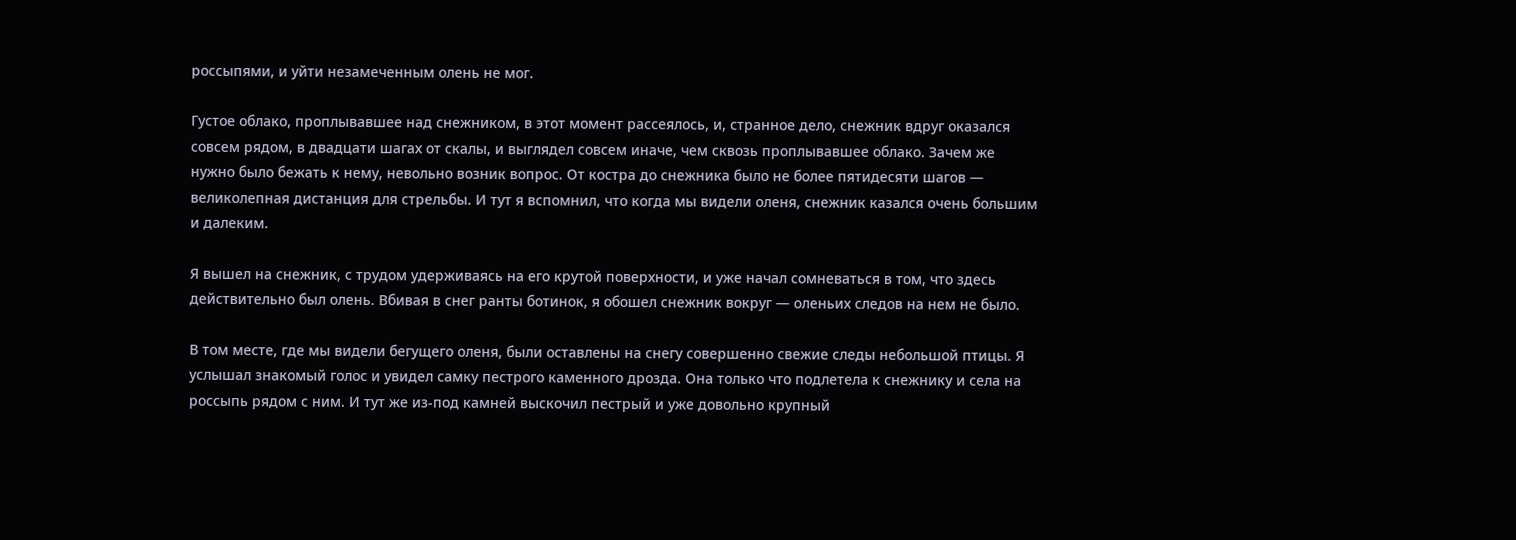россыпями, и уйти незамеченным олень не мог.

Густое облако, проплывавшее над снежником, в этот момент рассеялось, и, странное дело, снежник вдруг оказался совсем рядом, в двадцати шагах от скалы, и выглядел совсем иначе, чем сквозь проплывавшее облако. Зачем же нужно было бежать к нему, невольно возник вопрос. От костра до снежника было не более пятидесяти шагов — великолепная дистанция для стрельбы. И тут я вспомнил, что когда мы видели оленя, снежник казался очень большим и далеким.

Я вышел на снежник, с трудом удерживаясь на его крутой поверхности, и уже начал сомневаться в том, что здесь действительно был олень. Вбивая в снег ранты ботинок, я обошел снежник вокруг — оленьих следов на нем не было.

В том месте, где мы видели бегущего оленя, были оставлены на снегу совершенно свежие следы небольшой птицы. Я услышал знакомый голос и увидел самку пестрого каменного дрозда. Она только что подлетела к снежнику и села на россыпь рядом с ним. И тут же из-под камней выскочил пестрый и уже довольно крупный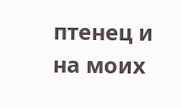птенец и на моих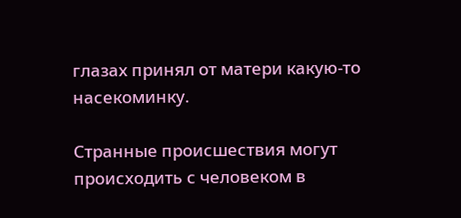глазах принял от матери какую-то насекоминку.

Странные происшествия могут происходить с человеком в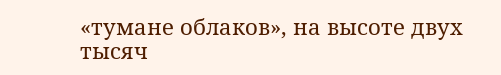«тумане облаков», на высоте двух тысяч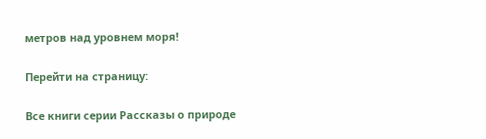метров над уровнем моря!

Перейти на страницу:

Все книги серии Рассказы о природе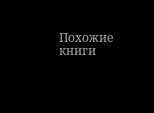Похожие книги